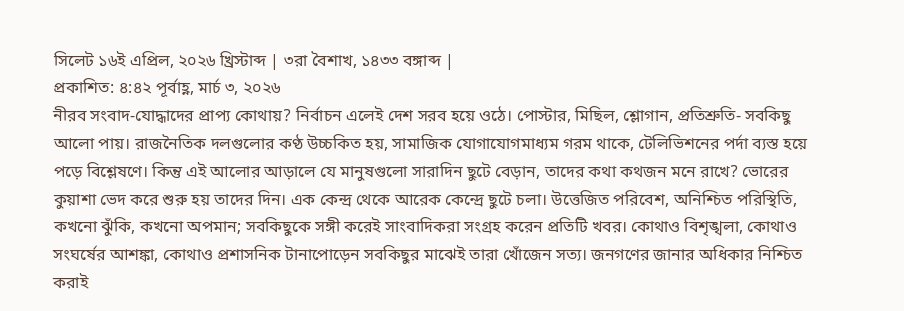সিলেট ১৬ই এপ্রিল, ২০২৬ খ্রিস্টাব্দ | ৩রা বৈশাখ, ১৪৩৩ বঙ্গাব্দ |
প্রকাশিত: ৪:৪২ পূর্বাহ্ণ, মার্চ ৩, ২০২৬
নীরব সংবাদ-যোদ্ধাদের প্রাপ্য কোথায়? নির্বাচন এলেই দেশ সরব হয়ে ওঠে। পোস্টার, মিছিল, শ্লোগান, প্রতিশ্রুতি- সবকিছু আলো পায়। রাজনৈতিক দলগুলোর কণ্ঠ উচ্চকিত হয়, সামাজিক যোগাযোগমাধ্যম গরম থাকে, টেলিভিশনের পর্দা ব্যস্ত হয়ে পড়ে বিশ্লেষণে। কিন্তু এই আলোর আড়ালে যে মানুষগুলো সারাদিন ছুটে বেড়ান, তাদের কথা কথজন মনে রাখে? ভোরের কুয়াশা ভেদ করে শুরু হয় তাদের দিন। এক কেন্দ্র থেকে আরেক কেন্দ্রে ছুটে চলা। উত্তেজিত পরিবেশ, অনিশ্চিত পরিস্থিতি, কখনো ঝুঁকি, কখনো অপমান; সবকিছুকে সঙ্গী করেই সাংবাদিকরা সংগ্রহ করেন প্রতিটি খবর। কোথাও বিশৃঙ্খলা, কোথাও সংঘর্ষের আশঙ্কা, কোথাও প্রশাসনিক টানাপোড়েন সবকিছুর মাঝেই তারা খোঁজেন সত্য। জনগণের জানার অধিকার নিশ্চিত করাই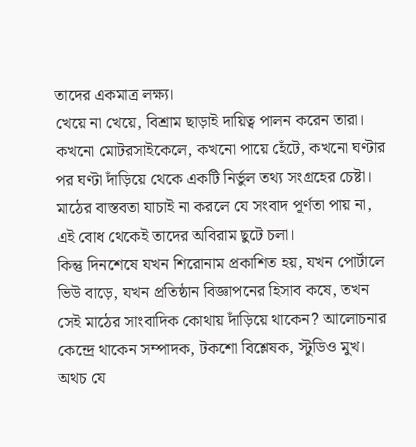তাদের একমাত্র লক্ষ্য।
খেয়ে না খেয়ে, বিশ্রাম ছাড়াই দায়িত্ব পালন করেন তারা। কখনো মোটরসাইকেলে, কখনো পায়ে হেঁটে, কখনো ঘণ্টার পর ঘণ্টা দাঁড়িয়ে থেকে একটি নির্ভুল তথ্য সংগ্রহের চেষ্টা। মাঠের বাস্তবতা যাচাই না করলে যে সংবাদ পূর্ণতা পায় না, এই বোধ থেকেই তাদের অবিরাম ছুটে চলা।
কিন্তু দিনশেষে যখন শিরোনাম প্রকাশিত হয়, যখন পোর্টালে ভিউ বাড়ে, যখন প্রতিষ্ঠান বিজ্ঞাপনের হিসাব কষে, তখন সেই মাঠের সাংবাদিক কোথায় দাঁড়িয়ে থাকেন? আলোচনার কেন্দ্রে থাকেন সম্পাদক, টকশো বিশ্লেষক, স্টুডিও মুখ। অথচ যে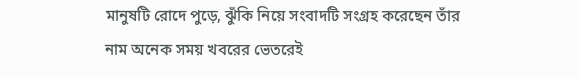মানুষটি রোদে পুড়ে, ঝুঁকি নিয়ে সংবাদটি সংগ্রহ করেছেন তাঁর নাম অনেক সময় খবরের ভেতরেই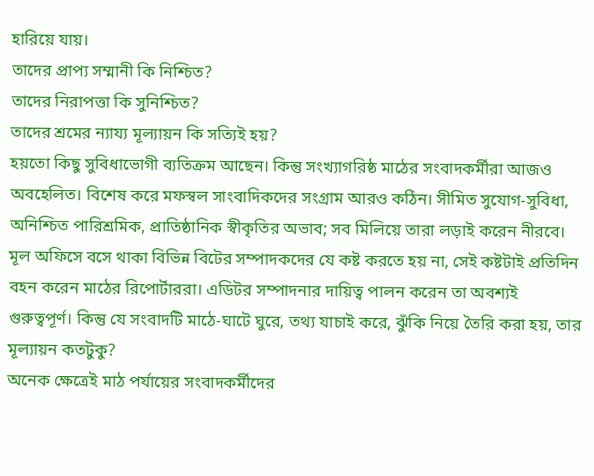হারিয়ে যায়।
তাদের প্রাপ্য সম্মানী কি নিশ্চিত?
তাদের নিরাপত্তা কি সুনিশ্চিত?
তাদের শ্রমের ন্যায্য মূল্যায়ন কি সত্যিই হয়?
হয়তো কিছু সুবিধাভোগী ব্যতিক্রম আছেন। কিন্তু সংখ্যাগরিষ্ঠ মাঠের সংবাদকর্মীরা আজও অবহেলিত। বিশেষ করে মফস্বল সাংবাদিকদের সংগ্রাম আরও কঠিন। সীমিত সুযোগ-সুবিধা, অনিশ্চিত পারিশ্রমিক, প্রাতিষ্ঠানিক স্বীকৃতির অভাব; সব মিলিয়ে তারা লড়াই করেন নীরবে। মূল অফিসে বসে থাকা বিভিন্ন বিটের সম্পাদকদের যে কষ্ট করতে হয় না, সেই কষ্টটাই প্রতিদিন বহন করেন মাঠের রিপোর্টাররা। এডিটর সম্পাদনার দায়িত্ব পালন করেন তা অবশ্যই গুরুত্বপূর্ণ। কিন্তু যে সংবাদটি মাঠে-ঘাটে ঘুরে, তথ্য যাচাই করে, ঝুঁকি নিয়ে তৈরি করা হয়, তার মূল্যায়ন কতটুকু?
অনেক ক্ষেত্রেই মাঠ পর্যায়ের সংবাদকর্মীদের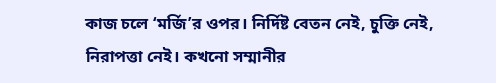কাজ চলে ‘মর্জি’র ওপর। নির্দিষ্ট বেতন নেই, চুক্তি নেই, নিরাপত্তা নেই। কখনো সম্মানীর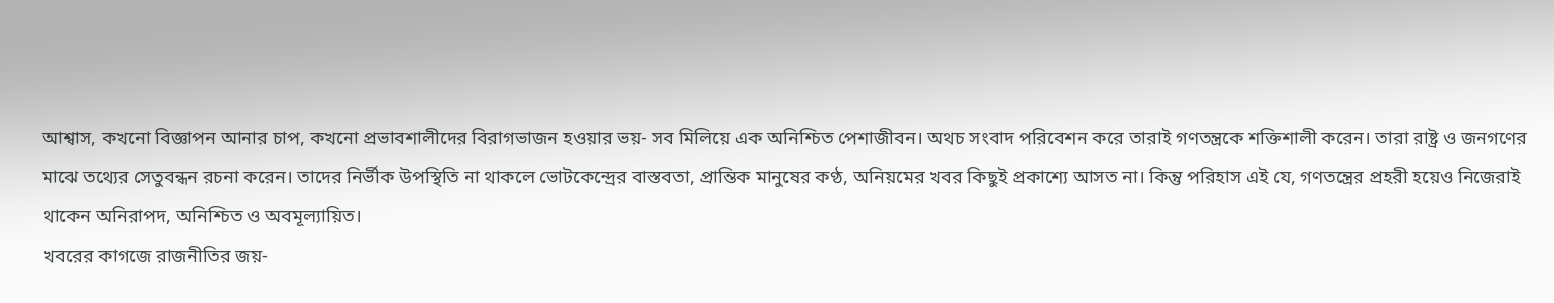আশ্বাস, কখনো বিজ্ঞাপন আনার চাপ, কখনো প্রভাবশালীদের বিরাগভাজন হওয়ার ভয়- সব মিলিয়ে এক অনিশ্চিত পেশাজীবন। অথচ সংবাদ পরিবেশন করে তারাই গণতন্ত্রকে শক্তিশালী করেন। তারা রাষ্ট্র ও জনগণের মাঝে তথ্যের সেতুবন্ধন রচনা করেন। তাদের নির্ভীক উপস্থিতি না থাকলে ভোটকেন্দ্রের বাস্তবতা, প্রান্তিক মানুষের কণ্ঠ, অনিয়মের খবর কিছুই প্রকাশ্যে আসত না। কিন্তু পরিহাস এই যে, গণতন্ত্রের প্রহরী হয়েও নিজেরাই থাকেন অনিরাপদ, অনিশ্চিত ও অবমূল্যায়িত।
খবরের কাগজে রাজনীতির জয়-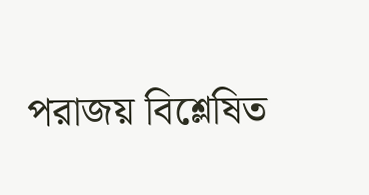পরাজয় বিশ্লেষিত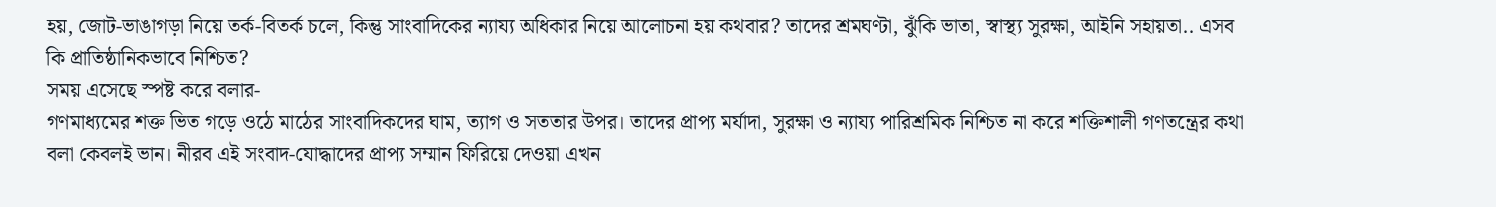হয়, জোট-ভাঙাগড়া নিয়ে তর্ক-বিতর্ক চলে, কিন্তু সাংবাদিকের ন্যায্য অধিকার নিয়ে আলোচনা হয় কথবার? তাদের শ্রমঘণ্টা, ঝুঁকি ভাতা, স্বাস্থ্য সুরক্ষা, আইনি সহায়তা.. এসব কি প্রাতিষ্ঠানিকভাবে নিশ্চিত?
সময় এসেছে স্পষ্ট করে বলার-
গণমাধ্যমের শক্ত ভিত গড়ে ওঠে মাঠের সাংবাদিকদের ঘাম, ত্যাগ ও সততার উপর। তাদের প্রাপ্য মর্যাদা, সুরক্ষা ও ন্যায্য পারিশ্রমিক নিশ্চিত না করে শক্তিশালী গণতন্ত্রের কথা বলা কেবলই ভান। নীরব এই সংবাদ-যোদ্ধাদের প্রাপ্য সম্মান ফিরিয়ে দেওয়া এখন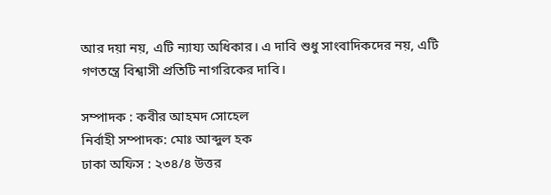আর দয়া নয়, এটি ন্যায্য অধিকার। এ দাবি শুধু সাংবাদিকদের নয়, এটি গণতন্ত্রে বিশ্বাসী প্রতিটি নাগরিকের দাবি।

সম্পাদক : কবীর আহমদ সোহেল
নির্বাহী সম্পাদক: মোঃ আব্দুল হক
ঢাকা অফিস : ২৩৪/৪ উত্তর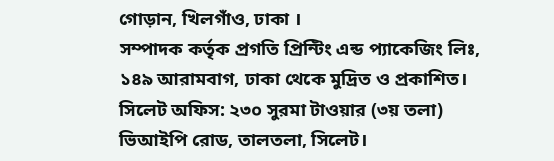গোড়ান, খিলগাঁও, ঢাকা ।
সম্পাদক কর্তৃক প্রগতি প্রিন্টিং এন্ড প্যাকেজিং লিঃ, ১৪৯ আরামবাগ, ঢাকা থেকে মুদ্রিত ও প্রকাশিত।
সিলেট অফিস: ২৩০ সুরমা টাওয়ার (৩য় তলা)
ভিআইপি রোড, তালতলা, সিলেট।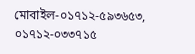মোবাইল-০১৭১২-৫৯৩৬৫৩, ০১৭১২-০৩৩৭১৫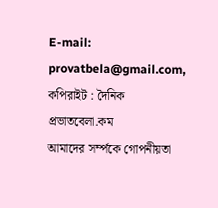E-mail: provatbela@gmail.com,
কপিরাইট : দৈনিক প্রভাতবেলা.কম
আমাদের সর্ম্পকে গোপনীয়তা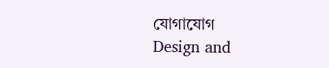যোগাযোগ
Design and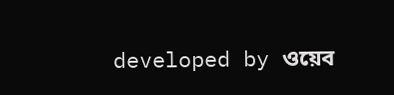developed by ওয়েব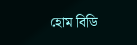হোম বিডি